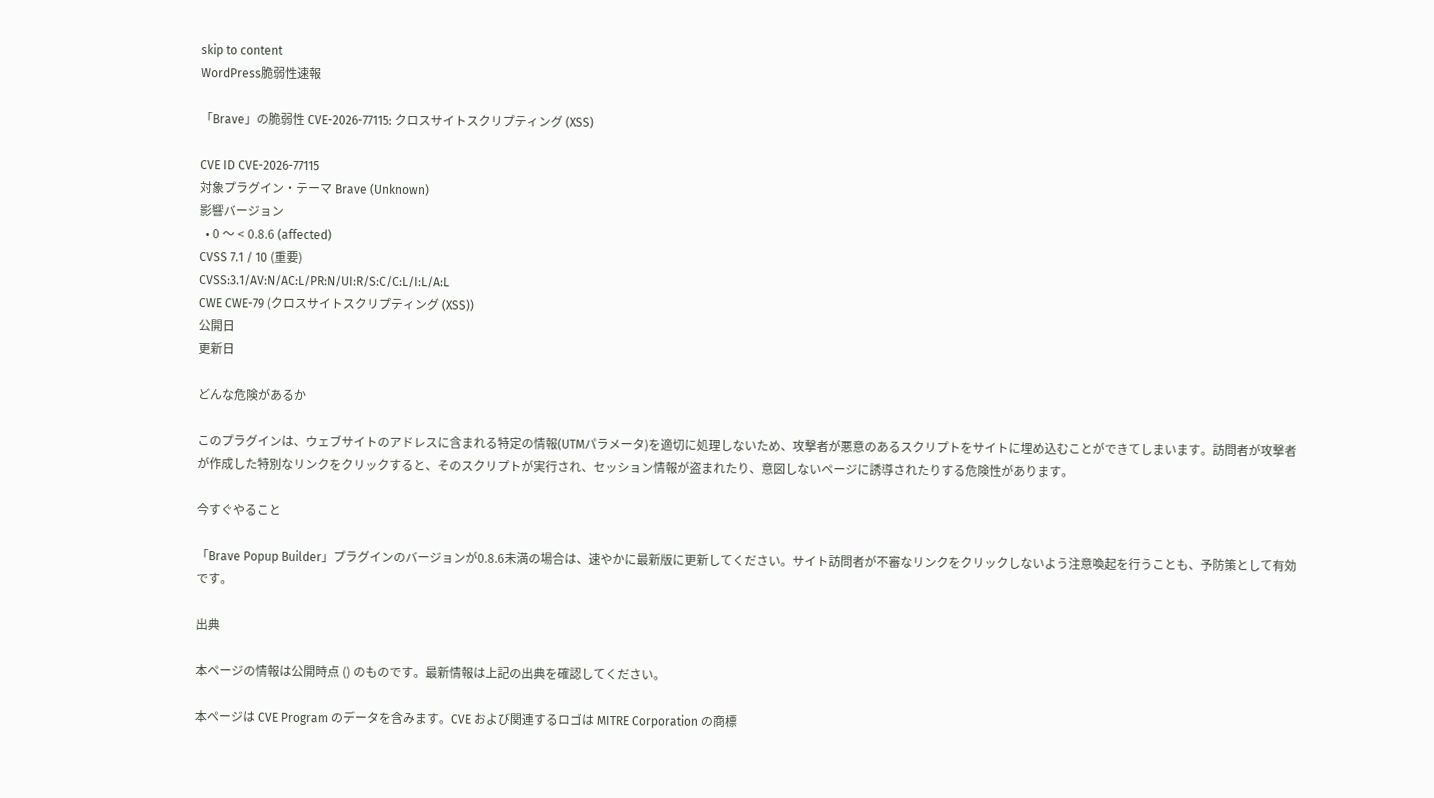skip to content
WordPress脆弱性速報

「Brave」の脆弱性 CVE-2026-77115: クロスサイトスクリプティング (XSS)

CVE ID CVE-2026-77115
対象プラグイン・テーマ Brave (Unknown)
影響バージョン
  • 0 〜 < 0.8.6 (affected)
CVSS 7.1 / 10 (重要)
CVSS:3.1/AV:N/AC:L/PR:N/UI:R/S:C/C:L/I:L/A:L
CWE CWE-79 (クロスサイトスクリプティング (XSS))
公開日
更新日

どんな危険があるか

このプラグインは、ウェブサイトのアドレスに含まれる特定の情報(UTMパラメータ)を適切に処理しないため、攻撃者が悪意のあるスクリプトをサイトに埋め込むことができてしまいます。訪問者が攻撃者が作成した特別なリンクをクリックすると、そのスクリプトが実行され、セッション情報が盗まれたり、意図しないページに誘導されたりする危険性があります。

今すぐやること

「Brave Popup Builder」プラグインのバージョンが0.8.6未満の場合は、速やかに最新版に更新してください。サイト訪問者が不審なリンクをクリックしないよう注意喚起を行うことも、予防策として有効です。

出典

本ページの情報は公開時点 () のものです。最新情報は上記の出典を確認してください。

本ページは CVE Program のデータを含みます。CVE および関連するロゴは MITRE Corporation の商標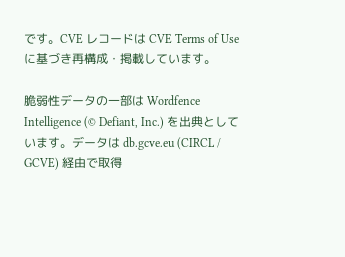です。CVE レコードは CVE Terms of Use に基づき再構成・掲載しています。

脆弱性データの一部は Wordfence Intelligence (© Defiant, Inc.) を出典としています。データは db.gcve.eu (CIRCL / GCVE) 経由で取得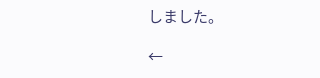しました。

←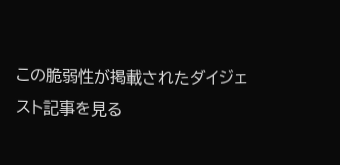この脆弱性が掲載されたダイジェスト記事を見る